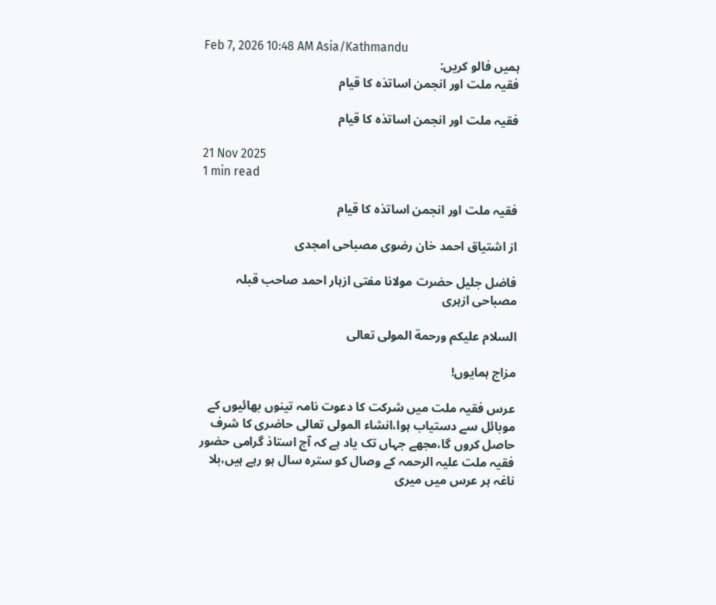Feb 7, 2026 10:48 AM Asia/Kathmandu
ہمیں فالو کریں:
فقیہ ملت اور انجمن اساتذہ کا قیام

فقیہ ملت اور انجمن اساتذہ کا قیام

21 Nov 2025
1 min read

فقیہ ملت اور انجمن اساتذہ کا قیام

از اشتیاق احمد خان رضوی مصباحی امجدی

فاضل جلیل حضرت مولانا مفتی ازہار احمد صاحب قبلہ مصباحی ازہری

السلام عليكم ورحمة المولى تعالى

مزاج ہمایوں!

عرس فقیہ ملت میں شرکت کا دعوت نامہ تینوں بھائیوں کے موبائل سے دستیاب ہوا،انشاء المولی تعالی حاضری کا شرف حاصل کروں گا،مجھے جہاں تک یاد ہے کہ آج استاذ گرامی حضور فقیہ ملت علیہ الرحمہ کے وصال کو سترہ سال ہو رہے ہیں،بلا ناغہ ہر عرس میں میری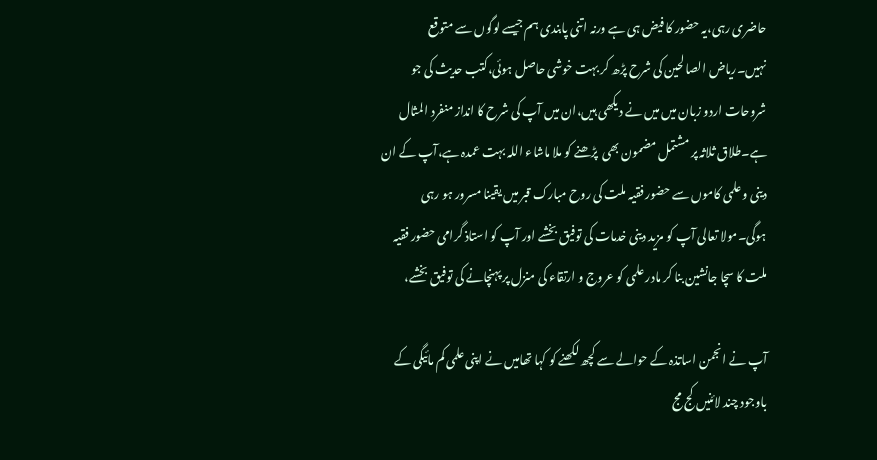حاضری رہی،یہ حضور کا فیض ہی ہے ورنہ اتنی پابندی ہم جیسے لوگوں سے متوقع نہیں۔ریاض الصالحین کی شرح پڑھ کر بہت خوشی حاصل ہوئی،کتب حدیث کی جو شروحات اردو زبان میں میں نے دیکھی ہیں،ان میں آپ کی شرح کا انداز منفرد المثال ہے۔طلاق ثلاثہ پر مشتمل مضمون بھی  پڑھنے کو ملا ماشاء اللہ بہت عمدہ ہے،آپ کے ان دینی و علمی کاموں سے حضور فقیہ ملت کی روح مبارک قبر میں یقینا مسرور ہو رہی ہوگی۔مولا تعالی آپ کو مزید دینی خدمات کی توفیق بخشے اور آپ کو استاذ گرامی حضور فقیہ ملت کا سچا جانشین بنا کر مادر علمی کو عروج و ارتقاء کی منزل پر پہنچانے کی توفیق بخشے،

آپ نے انجمن اساتذہ کے حوالے سے کچھ لکھنے کو کہا تھامیں نے اپنی علمی کم مائیگی کے باوجود چند لائنیں کج مج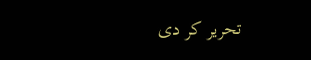تحریر کر دی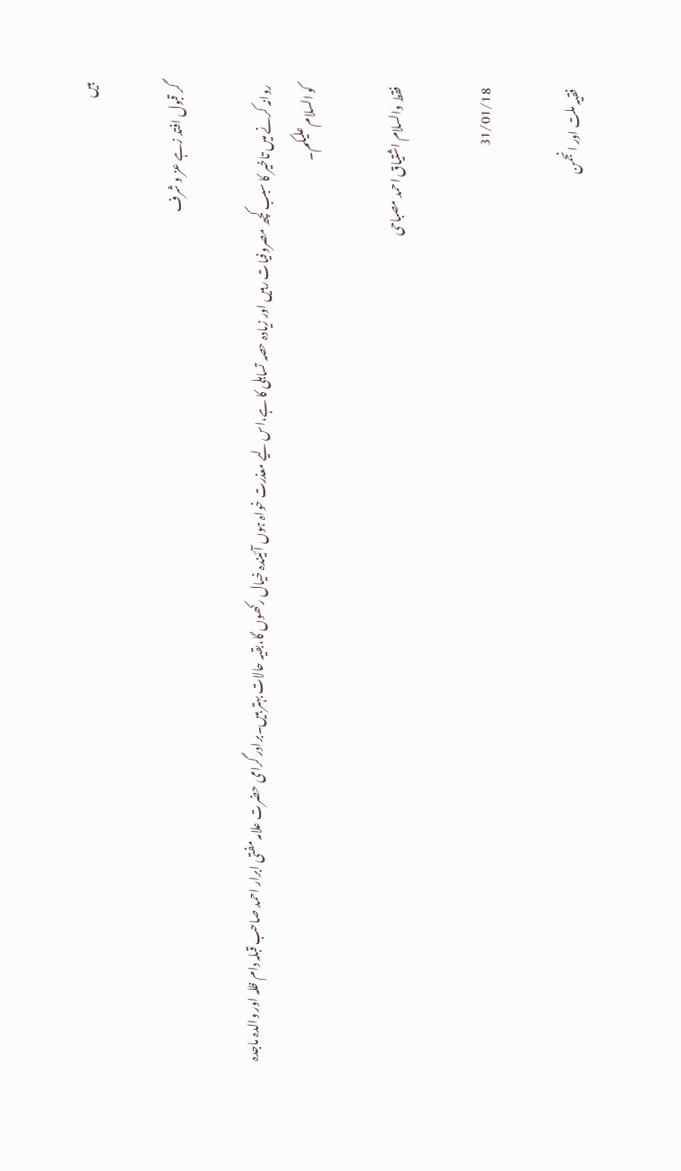ہیں

گر قبول افتد زہے عز و شرف

روانہ کرنے میں تاخیر کا سبب کچھ مصروفیات رہیں اور زیادہ حصہ تساہلی کا ہے،اس لیے معذرت خواہ ہوں آئیندہ خیال رکھوں گا،بقیہ حالات بہتر ہیں۔برادر گرامی حضرت علامہ مفتی ابرار احمد صاحب قبلہ دام ظلہ اور والدہ ماجدہ کو السلام علیکم۔

فقط والسلام اشتیاق احمد مصباحی

31/01/18

فقیہ ملت اور انجمن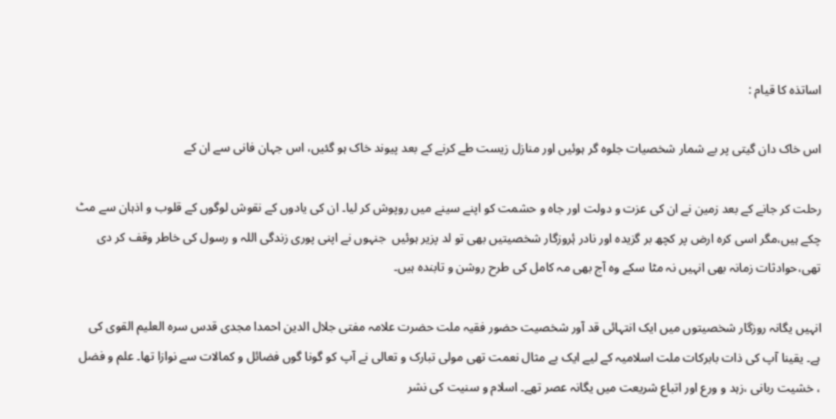اساتذہ کا قیام :

اس خاک دان گیتی پر بے شمار شخصیات جلوہ گر ہوئیں اور منازل زیست طے کرنے کے بعد پیوند خاک ہو گئیں، اس جہان فانی سے ان کے

رحلت کر جانے کے بعد زمین نے ان کی عزت و دولت اور جاہ و حشمت کو اپنے سینے میں روپوش کر لیا۔ ان کی یادوں کے نقوش لوگوں کے قلوب و اذہان سے مٹ چکے ہیں،مگر اسی کرہ ارض پر کچھ بر گزیدہ اور نادر ۂروزگار شخصیتیں بھی تو لد پزیر ہوئیں ‍ جنہوں نے اپنی پوری زندگی اللہ و رسول کی خاطر وقف کر دی تھی،حوادثات زمانہ بھی انہیں نہ مٹا سکے وہ آج بھی مہ کامل کی طرح روشن و تابندہ ہیں۔

انہیں یگانہ روزگار شخصیتوں میں ایک انتہائی قد آور شخصیت حضور فقیہ ملت حضرت علامہ مفتی جلال الدین احمدا مجدی قدس سره العلیم القوی کی ہے۔ یقینا آپ کی ذات بابرکات ملت اسلامیہ کے لیے ایک بے مثال نعمت تھی مولی تبارک و تعالی نے آپ کو گونا گوں فضائل و کمالات سے نوازا تھا۔ علم و فضل ، خشیت ربانی ،زہد و ورع اور اتباع شریعت میں یگانہ عصر تھے۔ اسلام و سنیت کی نشر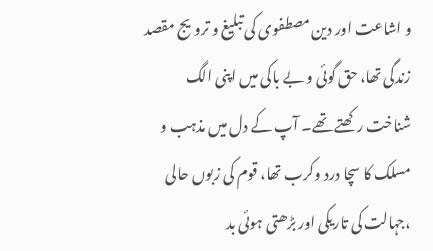و اشاعت اور دین مصطفوی کی تبلیغ و ترویج مقصد زندگی تھا، حق گوئی و بے باکی میں اپنی الگ شناخت رکھتے تھے۔ آپ کے دل میں مذہب و مسلک کا سچا درد وکرب تھا، قوم کی زبوں حالی ،جہالت کی تاریکی اور بڑھتی ہوئی بد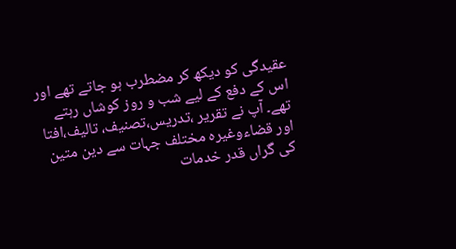عقیدگی کو دیکھ کر مضطرب ہو جاتے تھے اور اس کے دفع کے لیے شب و روز کوشاں رہتے تھے۔ آپ نے تقریر ،تدریس،تصنیف، تالیف،افتا اور قضاءوغیرہ مختلف جہات سے دین متین کی گراں قدر خدمات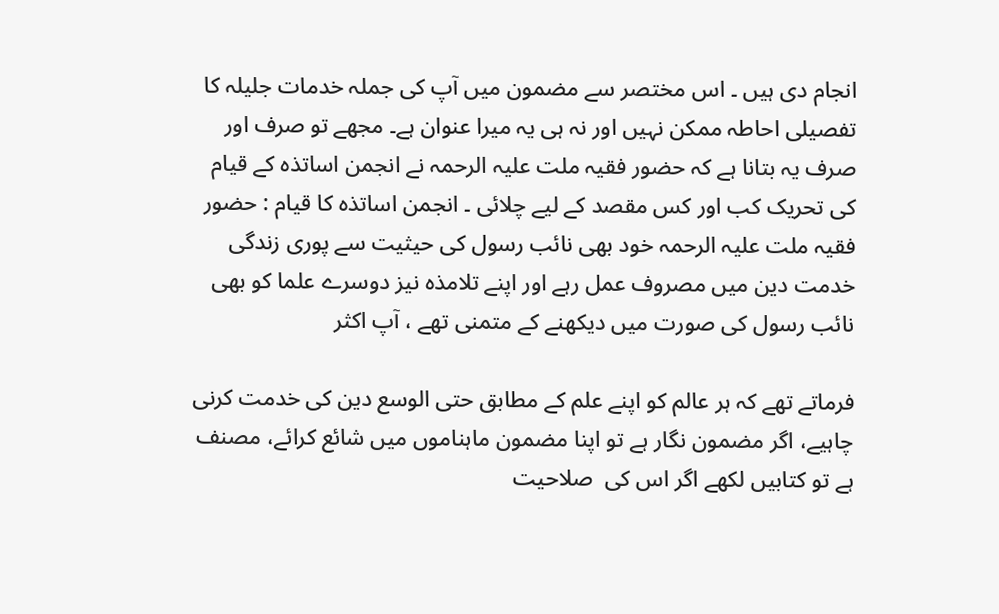انجام دی ہیں ۔ اس مختصر سے مضمون میں آپ کی جملہ خدمات جلیلہ کا تفصیلی احاطہ ممکن نہیں اور نہ ہی یہ میرا عنوان ہے۔ مجھے تو صرف اور صرف یہ بتانا ہے کہ حضور فقیہ ملت علیہ الرحمہ نے انجمن اساتذہ کے قیام کی تحریک کب اور کس مقصد کے لیے چلائی ۔ انجمن اساتذہ کا قیام : حضور فقیہ ملت علیہ الرحمہ خود بھی نائب رسول کی حیثیت سے پوری زندگی  خدمت دین میں مصروف عمل رہے اور اپنے تلامذہ نیز دوسرے علما کو بھی نائب رسول کی صورت میں دیکھنے کے متمنی تھے ، آپ اکثر

فرماتے تھے کہ ہر عالم کو اپنے علم کے مطابق حتی الوسع دین کی خدمت کرنی چاہیے، اگر مضمون نگار ہے تو اپنا مضمون ماہناموں میں شائع کرائے، مصنف ہے تو کتابیں لکھے اگر اس کی  صلاحیت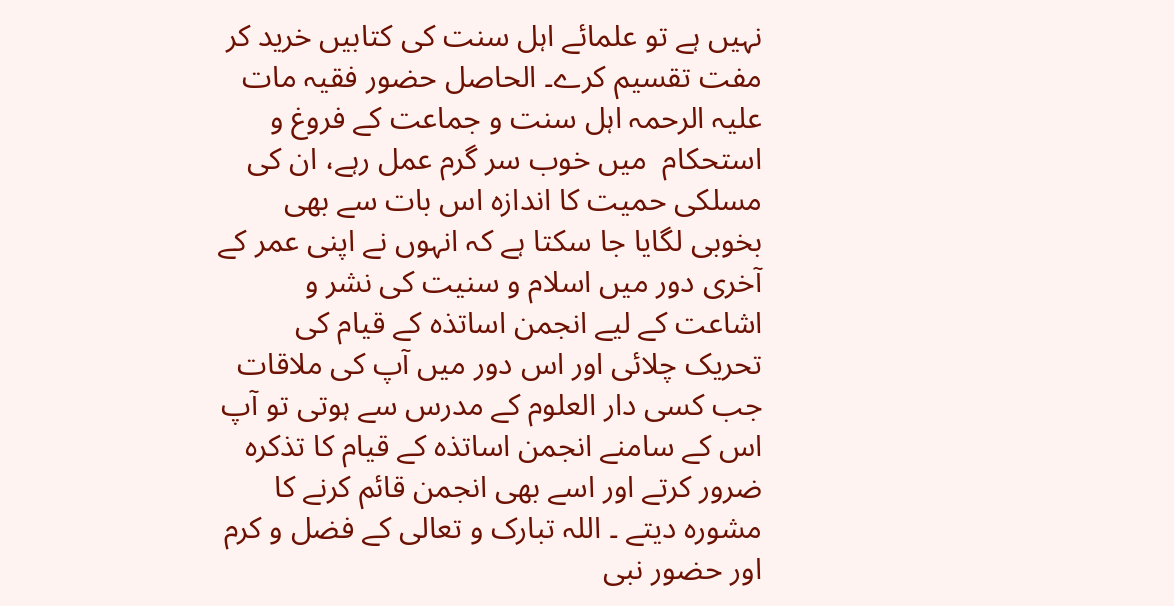نہیں ہے تو علمائے اہل سنت کی کتابیں خرید کر مفت تقسیم کرے۔ الحاصل حضور فقیہ مات علیہ الرحمہ اہل سنت و جماعت کے فروغ و استحکام  میں خوب سر گرم عمل رہے، ان کی مسلکی حمیت کا اندازہ اس بات سے بھی بخوبی لگایا جا سکتا ہے کہ انہوں نے اپنی عمر کے آخری دور میں اسلام و سنیت کی نشر و اشاعت کے لیے انجمن اساتذہ کے قیام کی تحریک چلائی اور اس دور میں آپ کی ملاقات جب کسی دار العلوم کے مدرس سے ہوتی تو آپ اس کے سامنے انجمن اساتذہ کے قیام کا تذکرہ ضرور کرتے اور اسے بھی انجمن قائم کرنے کا مشورہ دیتے ۔ اللہ تبارک و تعالی کے فضل و کرم اور حضور نبی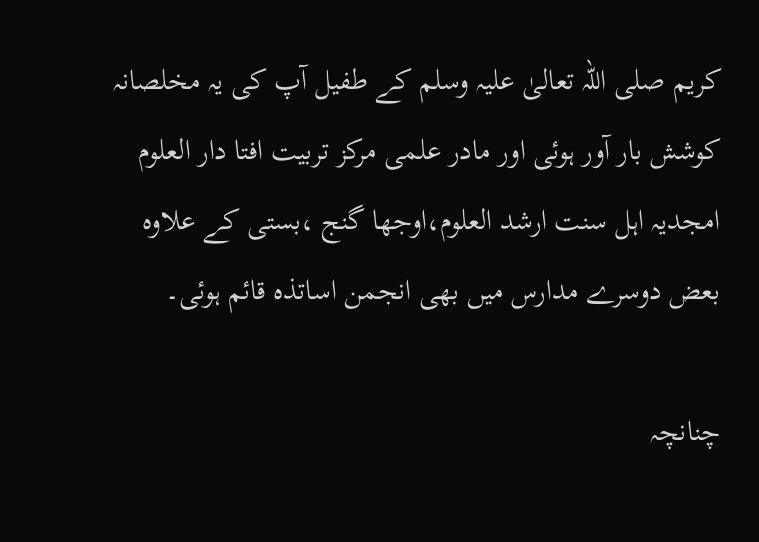کریم صلی اللہ تعالیٰ علیہ وسلم کے طفیل آپ کی یہ مخلصانہ کوشش بار آور ہوئی اور مادر علمی مرکز تربیت افتا دار العلوم امجدیہ اہل سنت ارشد العلوم،اوجھا گنج ،بستی کے علاوہ بعض دوسرے مدارس میں بھی انجمن اساتذہ قائم ہوئی۔

چنانچہ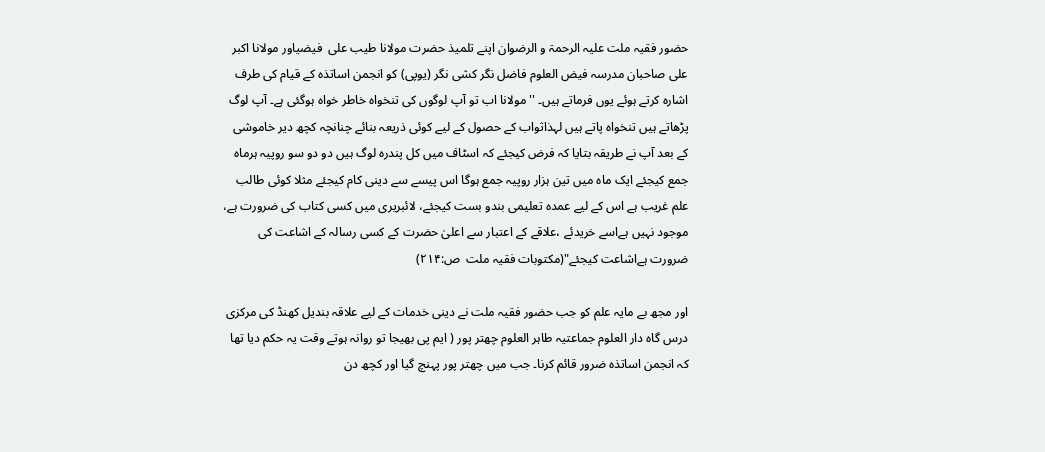حضور فقیہ ملت علیہ الرحمۃ و الرضوان اپنے تلمیذ حضرت مولانا طیب علی  فیضیاور مولانا اکبر علی صاحبان مدرسہ فیض العلوم فاضل نگر کشی نگر (یوپی) کو انجمن اساتذہ کے قیام کی طرف اشارہ کرتے ہوئے یوں فرماتے ہیں۔ ''مولانا اب تو آپ لوگوں کی تنخواہ خاطر خواہ ہوگئی ہے۔ آپ لوگ پڑھاتے ہیں تنخواہ پاتے ہیں لہذاثواب کے حصول کے لیے کوئی ذریعہ بنائے چنانچہ کچھ دیر خاموشی کے بعد آپ نے طریقہ بتایا کہ فرض کیجئے کہ اسٹاف میں کل پندرہ لوگ ہیں دو دو سو روپیہ ہرماه جمع کیجئے ایک ماہ میں تین ہزار روپیہ جمع ہوگا اس پیسے سے دینی کام کیجئے مثلا کوئی طالب علم غریب ہے اس کے لیے عمدہ تعلیمی بندو بست کیجئے، لائبریری میں کسی کتاب کی ضرورت ہے، موجود نہیں ہےاسے خریدئے ،علاقے کے اعتبار سے اعلیٰ حضرت کے کسی رسالہ کے اشاعت کی ضرورت ہےاشاعت کیجئے"(مکتوبات فقیہ ملت  ص:۲۱۴)

اور مجھ بے مایہ علم کو جب حضور فقیہ ملت نے دینی خدمات کے لیے علاقہ بندیل کھنڈ کی مرکزی درس گاہ دار العلوم جماعتیہ طاہر العلوم چھتر پور ( ایم پی بھیجا تو روانہ ہوتے وقت یہ حکم دیا تھا کہ انجمن اساتذہ ضرور قائم کرنا۔ جب میں چھتر پور پہنچ گیا اور کچھ دن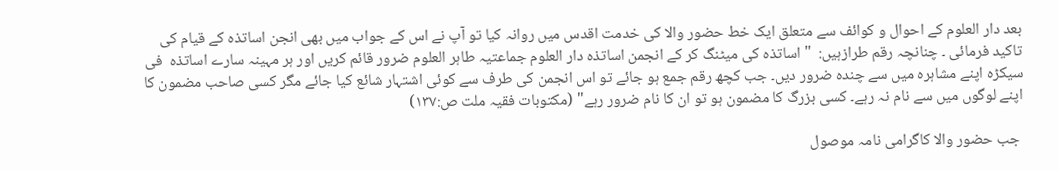بعد دار العلوم کے احوال و کوائف سے متعلق ایک خط حضور والا کی خدمت اقدس میں روانہ کیا تو آپ نے اس کے جواب میں بھی انجن اساتذہ کے قیام کی تاکید فرمائی ۔ چنانچہ رقم طرازہیں:  " اساتذہ کی میٹنگ کر کے انجمن اساتذہ دار العلوم جماعتیہ طاہر العلوم ضرور قائم کریں اور ہر مہینہ سارے اساتذہ  فی سیکڑہ اپنے مشاہرہ میں سے چندہ ضرور دیں۔ جب کچھ رقم جمع ہو جائے تو اس انجمن کی طرف سے کوئی اشتہار شائع کیا جائے مگر کسی صاحب مضمون کا اپنے لوگوں میں سے نام نہ رہے۔ کسی بزرگ کا مضمون ہو تو ان کا نام ضرور رہے" (مکتوبات فقیہ ملت ص:۱۳۷)

 جب حضور والا کاگرامی نامہ موصول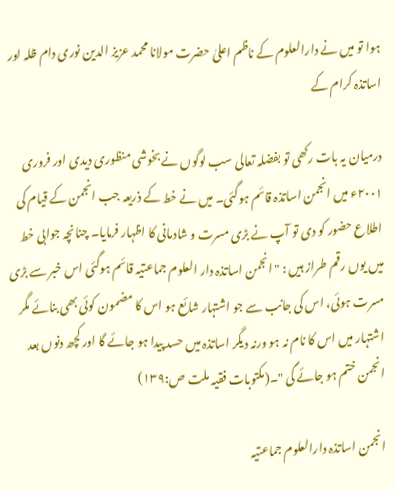ہوا تو میں نے دارالعلوم کے ناظم اعلیٰ حضرت مولانا محمد عزیز الدین نوری دام ظلہ اور اساتذہ کرام کے

درمیان یہ بات رکھی تو بفضلہ تعالی سب لوگوں نے بخوشی منظوری دیدی اور فروری ۲۰۰۱ء میں انجمن اساتذہ قائم ہوگئی۔ میں نے خط کے ذریعہ جب انجمن کے قیام کی اطلاع حضور کو دی تو آپ نے بڑی مسرت و شادمانی کا اظہار فرمایا۔ چنانچہ جوابی خط میں یوں رقم طراز ہیں : "انجمن اساتذہ دار العلوم جماعتیہ قائم ہوگئی اس خبر سے بڑی مسرت ہوئی، اس کی جانب سے جو اشتہار شائع ہو اس کا مضمون کوئی بھی بنائے مگر اشتہار میں اس کا نام نہ ہو ورنہ دیگر اساتذہ میں حسد پیدا ہو جائے گا اور کچھ دنوں بعد انجمن ختم ہو جائے گی "۔(مکتوبات فقیہ ملت ص:۱۳۹)

انجمن اساتذہ دارالعلوم جماعتیہ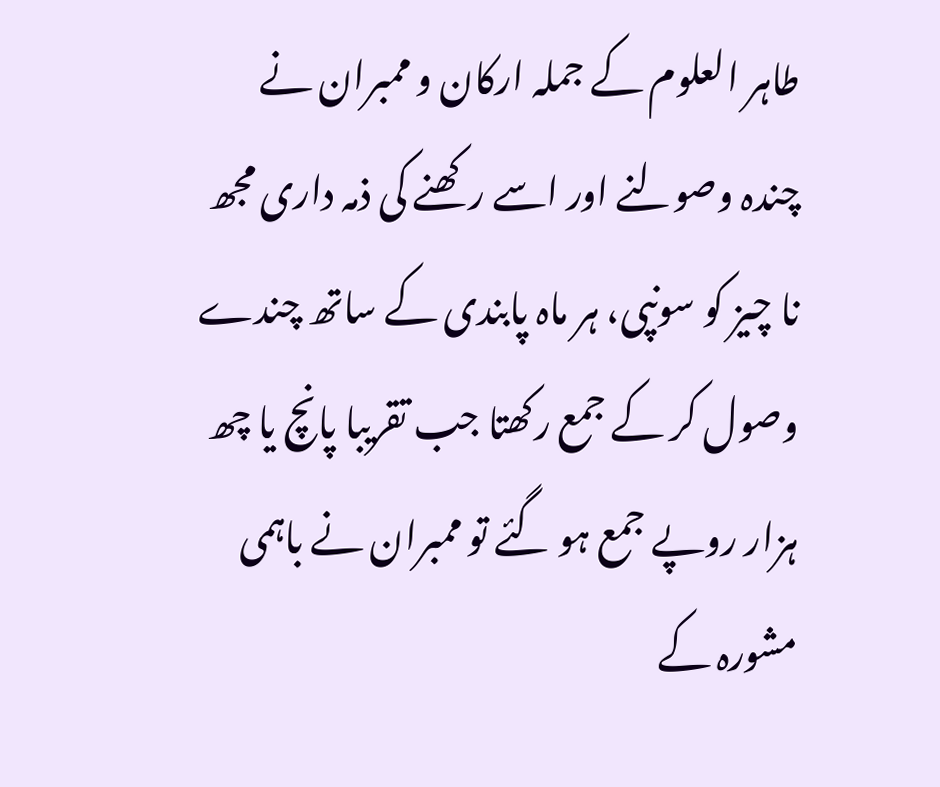طاہر العلوم کے جملہ ارکان و ممبران نے چندہ وصولنے اور اسے رکھنے کی ذمہ داری مجھ نا چیز کو سونپی، ہر ماہ پابندی کے ساتھ چندے وصول کر کے جمع رکھتا جب تقریبا پانچ یا چھ ہزار روپے جمع ہو گئے تو ممبران نے باہمی مشورہ کے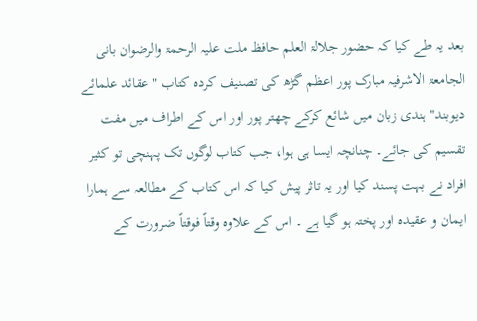بعد یہ طے کیا کہ حضور جلالۃ العلم حافظ ملت علیہ الرحمۃ والرضوان بانی الجامعۃ الاشرفیہ مبارک پور اعظم گڑھ کی تصنیف کردہ کتاب "عقائد علمائے دیوبند" ہندی زبان میں شائع کرکے چھتر پور اور اس کے اطراف میں مفت تقسیم کی جائے۔ چنانچہ ایسا ہی ہوا، جب کتاب لوگوں تک پہنچی تو کثیر افراد نے بہت پسند کیا اور یہ تاثر پیش کیا کہ اس کتاب کے مطالعہ سے ہمارا ایمان و عقیدہ اور پختہ ہو گیا ہے ۔ اس کے علاوہ وقتاً فوقتاً ضرورت کے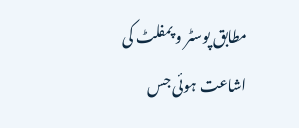مطابق پوسٹر و پمفلٹ کی اشاعت ہوئی جس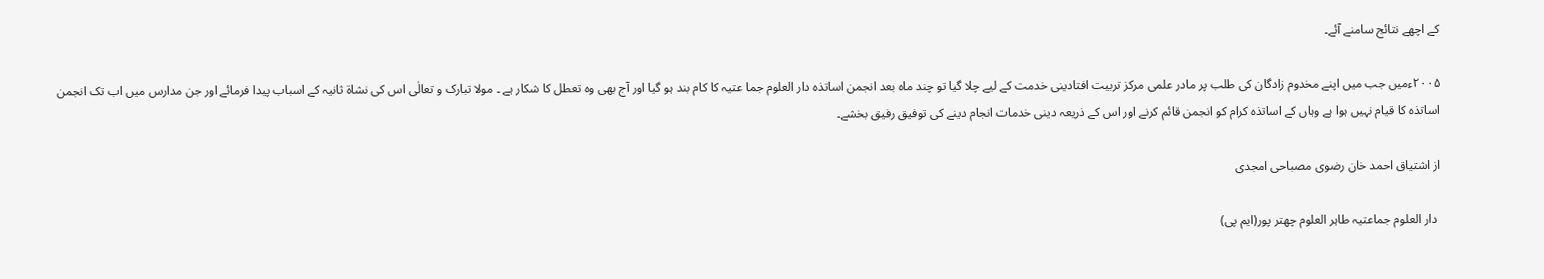کے اچھے نتائج سامنے آئے۔

۲۰۰۵ءمیں جب میں اپنے مخدوم زادگان کی طلب پر مادر علمی مرکز تربیت افتادینی خدمت کے لیے چلا گیا تو چند ماہ بعد انجمن اساتذہ دار العلوم جما عتیہ کا کام بند ہو گیا اور آج بھی وہ تعطل کا شکار ہے ۔ مولا تبارک و تعالٰی اس کی نشاۃ ثانیہ کے اسباب پیدا فرمائے اور جن مدارس میں اب تک انجمن اساتذہ کا قیام نہیں ہوا ہے وہاں کے اساتذہ کرام کو انجمن قائم کرنے اور اس کے ذریعہ دینی خدمات انجام دینے کی توفیق رفیق بخشے۔

از اشتیاق احمد خان رضوی مصباحی امجدی

 دار العلوم جماعتیہ طاہر العلوم چھتر پور(ایم پی)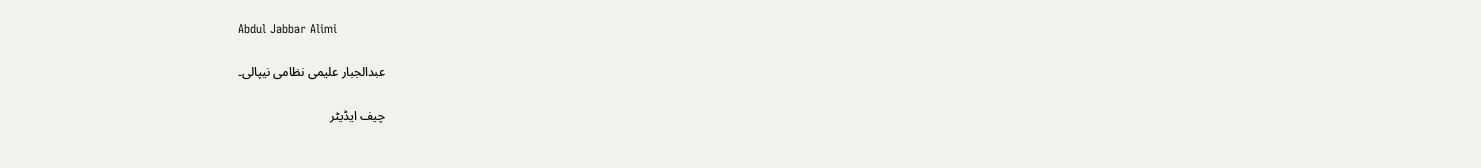Abdul Jabbar Alimi

عبدالجبار علیمی نظامی نیپالی۔

چیف ایڈیٹر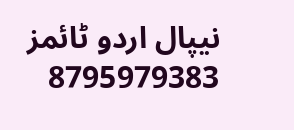نیپال اردو ٹائمز 8795979383